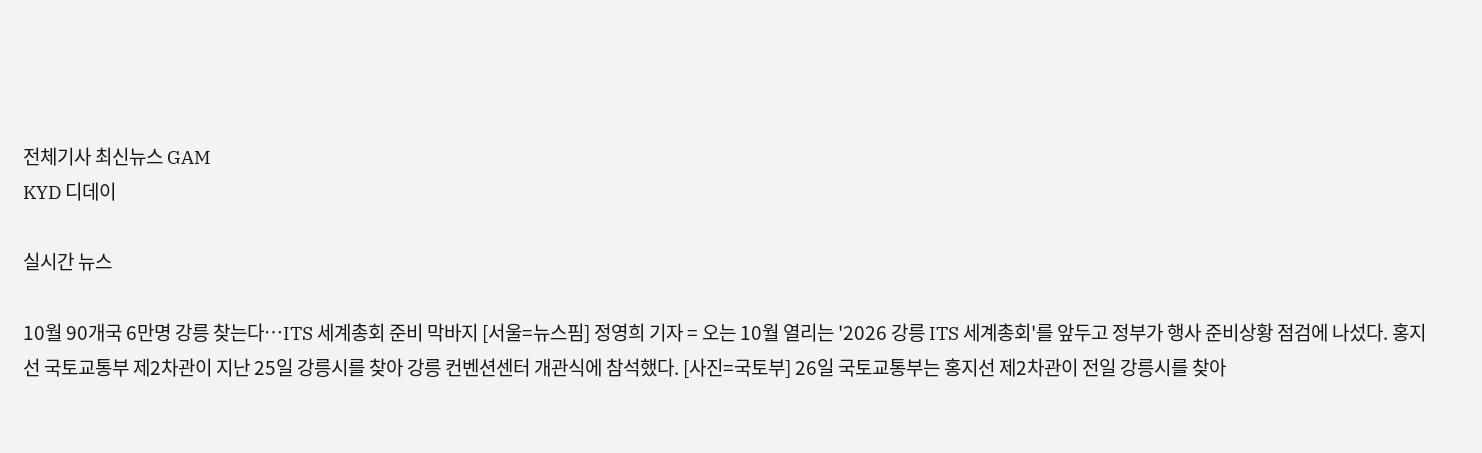전체기사 최신뉴스 GAM
KYD 디데이

실시간 뉴스

10월 90개국 6만명 강릉 찾는다…ITS 세계총회 준비 막바지 [서울=뉴스핌] 정영희 기자 = 오는 10월 열리는 '2026 강릉 ITS 세계총회'를 앞두고 정부가 행사 준비상황 점검에 나섰다. 홍지선 국토교통부 제2차관이 지난 25일 강릉시를 찾아 강릉 컨벤션센터 개관식에 참석했다. [사진=국토부] 26일 국토교통부는 홍지선 제2차관이 전일 강릉시를 찾아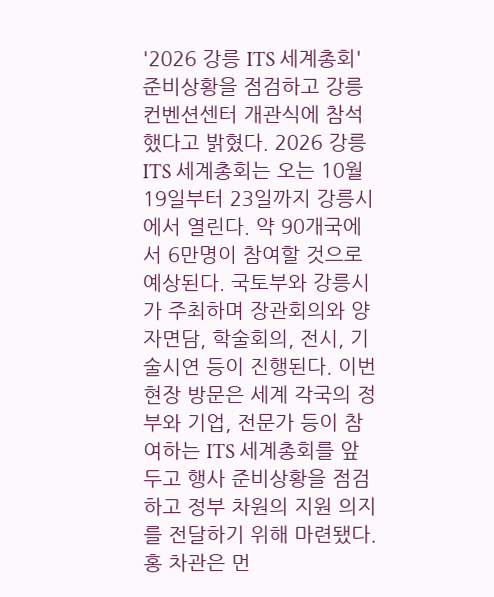'2026 강릉 ITS 세계총회' 준비상황을 점검하고 강릉 컨벤션센터 개관식에 참석했다고 밝혔다. 2026 강릉 ITS 세계총회는 오는 10월19일부터 23일까지 강릉시에서 열린다. 약 90개국에서 6만명이 참여할 것으로 예상된다. 국토부와 강릉시가 주최하며 장관회의와 양자면담, 학술회의, 전시, 기술시연 등이 진행된다. 이번 현장 방문은 세계 각국의 정부와 기업, 전문가 등이 참여하는 ITS 세계총회를 앞두고 행사 준비상황을 점검하고 정부 차원의 지원 의지를 전달하기 위해 마련됐다. 홍 차관은 먼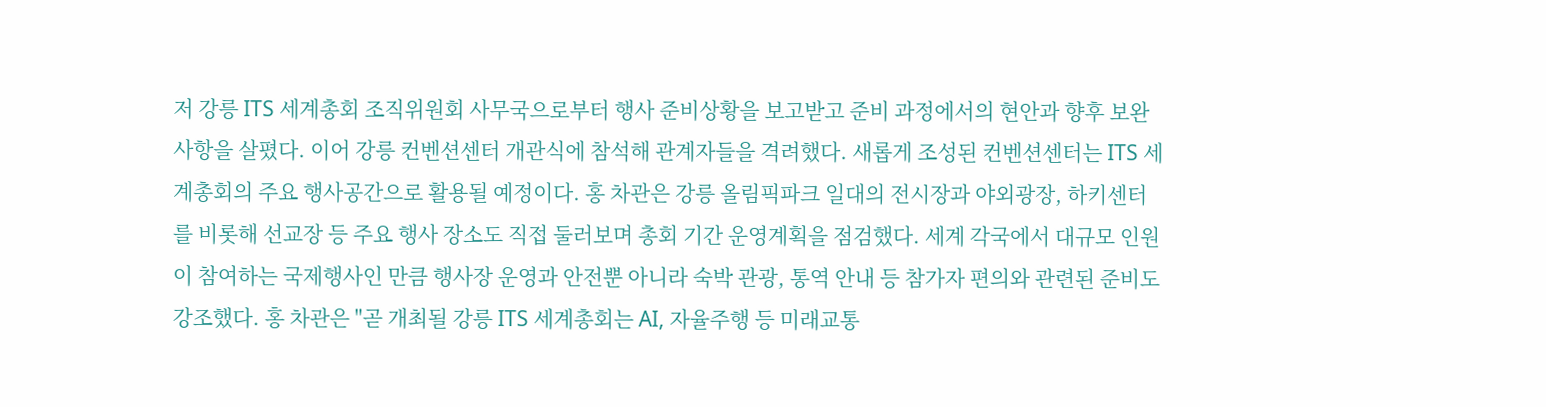저 강릉 ITS 세계총회 조직위원회 사무국으로부터 행사 준비상황을 보고받고 준비 과정에서의 현안과 향후 보완 사항을 살폈다. 이어 강릉 컨벤션센터 개관식에 참석해 관계자들을 격려했다. 새롭게 조성된 컨벤션센터는 ITS 세계총회의 주요 행사공간으로 활용될 예정이다. 홍 차관은 강릉 올림픽파크 일대의 전시장과 야외광장, 하키센터를 비롯해 선교장 등 주요 행사 장소도 직접 둘러보며 총회 기간 운영계획을 점검했다. 세계 각국에서 대규모 인원이 참여하는 국제행사인 만큼 행사장 운영과 안전뿐 아니라 숙박 관광, 통역 안내 등 참가자 편의와 관련된 준비도 강조했다. 홍 차관은 "곧 개최될 강릉 ITS 세계총회는 AI, 자율주행 등 미래교통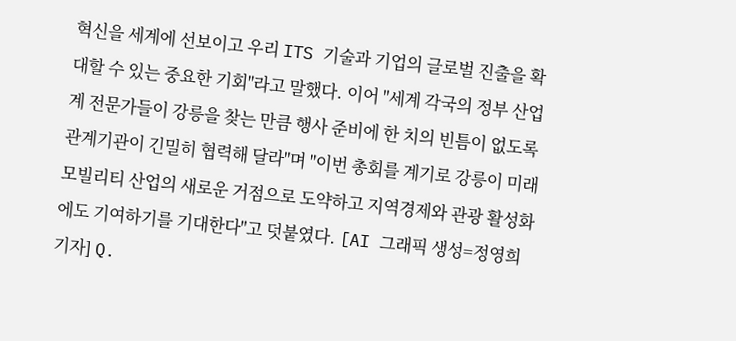혁신을 세계에 선보이고 우리 ITS 기술과 기업의 글로벌 진출을 확대할 수 있는 중요한 기회"라고 말했다. 이어 "세계 각국의 정부 산업계 전문가들이 강릉을 찾는 만큼 행사 준비에 한 치의 빈틈이 없도록 관계기관이 긴밀히 협력해 달라"며 "이번 총회를 계기로 강릉이 미래 모빌리티 산업의 새로운 거점으로 도약하고 지역경제와 관광 활성화에도 기여하기를 기대한다"고 덧붙였다. [AI 그래픽 생성=정영희 기자] Q.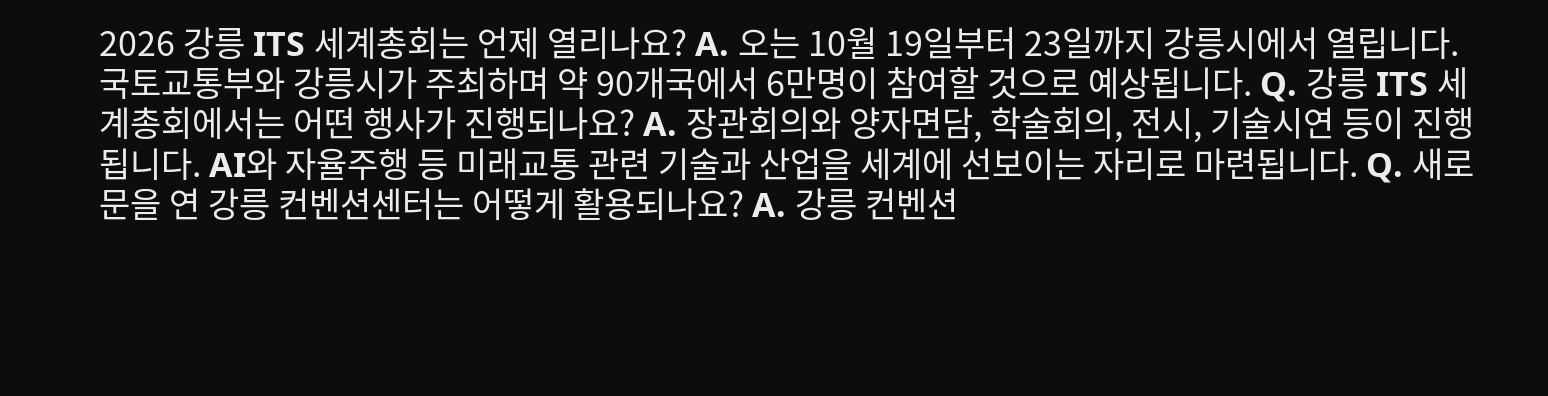2026 강릉 ITS 세계총회는 언제 열리나요? A. 오는 10월 19일부터 23일까지 강릉시에서 열립니다. 국토교통부와 강릉시가 주최하며 약 90개국에서 6만명이 참여할 것으로 예상됩니다. Q. 강릉 ITS 세계총회에서는 어떤 행사가 진행되나요? A. 장관회의와 양자면담, 학술회의, 전시, 기술시연 등이 진행됩니다. AI와 자율주행 등 미래교통 관련 기술과 산업을 세계에 선보이는 자리로 마련됩니다. Q. 새로 문을 연 강릉 컨벤션센터는 어떻게 활용되나요? A. 강릉 컨벤션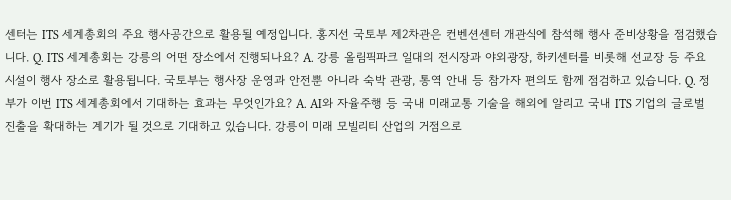센터는 ITS 세계총회의 주요 행사공간으로 활용될 예정입니다. 홍지선 국토부 제2차관은 컨벤션센터 개관식에 참석해 행사 준비상황을 점검했습니다. Q. ITS 세계총회는 강릉의 어떤 장소에서 진행되나요? A. 강릉 올림픽파크 일대의 전시장과 야외광장, 하키센터를 비롯해 선교장 등 주요 시설이 행사 장소로 활용됩니다. 국토부는 행사장 운영과 안전뿐 아니라 숙박 관광, 통역 안내 등 참가자 편의도 함께 점검하고 있습니다. Q. 정부가 이번 ITS 세계총회에서 기대하는 효과는 무엇인가요? A. AI와 자율주행 등 국내 미래교통 기술을 해외에 알리고 국내 ITS 기업의 글로벌 진출을 확대하는 계기가 될 것으로 기대하고 있습니다. 강릉이 미래 모빌리티 산업의 거점으로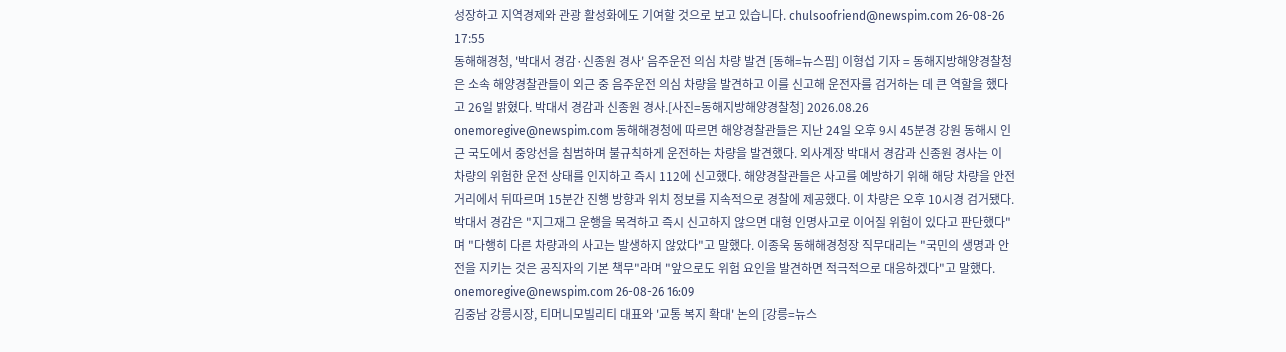성장하고 지역경제와 관광 활성화에도 기여할 것으로 보고 있습니다. chulsoofriend@newspim.com 26-08-26 17:55
동해해경청, '박대서 경감·신종원 경사' 음주운전 의심 차량 발견 [동해=뉴스핌] 이형섭 기자 = 동해지방해양경찰청은 소속 해양경찰관들이 외근 중 음주운전 의심 차량을 발견하고 이를 신고해 운전자를 검거하는 데 큰 역할을 했다고 26일 밝혔다. 박대서 경감과 신종원 경사.[사진=동해지방해양경찰청] 2026.08.26 onemoregive@newspim.com 동해해경청에 따르면 해양경찰관들은 지난 24일 오후 9시 45분경 강원 동해시 인근 국도에서 중앙선을 침범하며 불규칙하게 운전하는 차량을 발견했다. 외사계장 박대서 경감과 신종원 경사는 이 차량의 위험한 운전 상태를 인지하고 즉시 112에 신고했다. 해양경찰관들은 사고를 예방하기 위해 해당 차량을 안전거리에서 뒤따르며 15분간 진행 방향과 위치 정보를 지속적으로 경찰에 제공했다. 이 차량은 오후 10시경 검거됐다. 박대서 경감은 "지그재그 운행을 목격하고 즉시 신고하지 않으면 대형 인명사고로 이어질 위험이 있다고 판단했다"며 "다행히 다른 차량과의 사고는 발생하지 않았다"고 말했다. 이종욱 동해해경청장 직무대리는 "국민의 생명과 안전을 지키는 것은 공직자의 기본 책무"라며 "앞으로도 위험 요인을 발견하면 적극적으로 대응하겠다"고 말했다. onemoregive@newspim.com 26-08-26 16:09
김중남 강릉시장, 티머니모빌리티 대표와 '교통 복지 확대' 논의 [강릉=뉴스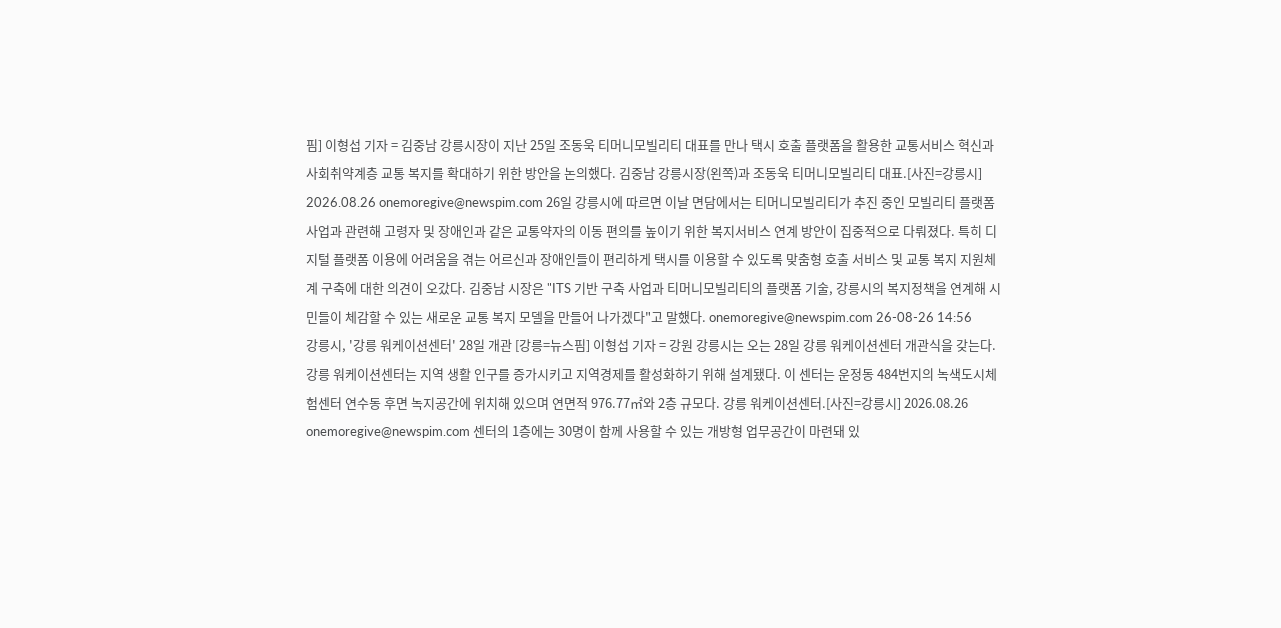핌] 이형섭 기자 = 김중남 강릉시장이 지난 25일 조동욱 티머니모빌리티 대표를 만나 택시 호출 플랫폼을 활용한 교통서비스 혁신과 사회취약계층 교통 복지를 확대하기 위한 방안을 논의했다. 김중남 강릉시장(왼쪽)과 조동욱 티머니모빌리티 대표.[사진=강릉시] 2026.08.26 onemoregive@newspim.com 26일 강릉시에 따르면 이날 면담에서는 티머니모빌리티가 추진 중인 모빌리티 플랫폼 사업과 관련해 고령자 및 장애인과 같은 교통약자의 이동 편의를 높이기 위한 복지서비스 연계 방안이 집중적으로 다뤄졌다. 특히 디지털 플랫폼 이용에 어려움을 겪는 어르신과 장애인들이 편리하게 택시를 이용할 수 있도록 맞춤형 호출 서비스 및 교통 복지 지원체계 구축에 대한 의견이 오갔다. 김중남 시장은 "ITS 기반 구축 사업과 티머니모빌리티의 플랫폼 기술, 강릉시의 복지정책을 연계해 시민들이 체감할 수 있는 새로운 교통 복지 모델을 만들어 나가겠다"고 말했다. onemoregive@newspim.com 26-08-26 14:56
강릉시, '강릉 워케이션센터' 28일 개관 [강릉=뉴스핌] 이형섭 기자 = 강원 강릉시는 오는 28일 강릉 워케이션센터 개관식을 갖는다. 강릉 워케이션센터는 지역 생활 인구를 증가시키고 지역경제를 활성화하기 위해 설계됐다. 이 센터는 운정동 484번지의 녹색도시체험센터 연수동 후면 녹지공간에 위치해 있으며 연면적 976.77㎡와 2층 규모다. 강릉 워케이션센터.[사진=강릉시] 2026.08.26 onemoregive@newspim.com 센터의 1층에는 30명이 함께 사용할 수 있는 개방형 업무공간이 마련돼 있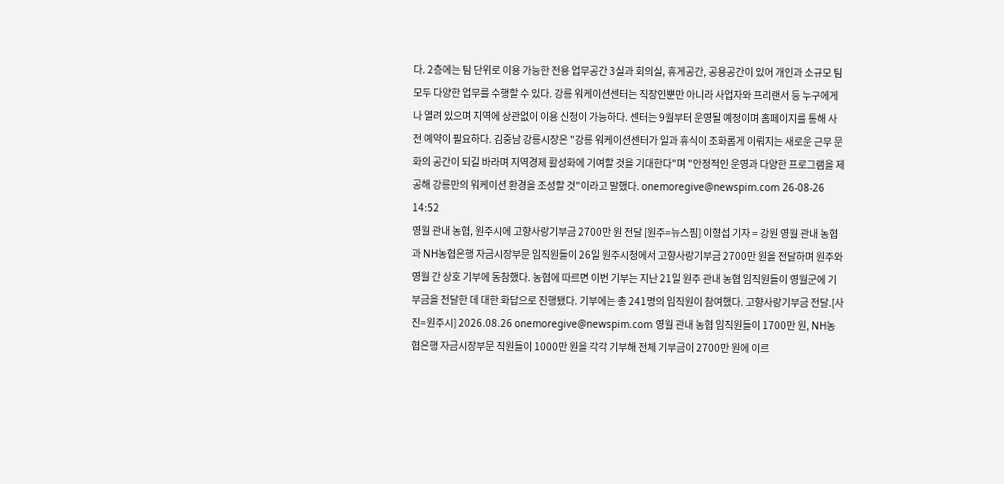다. 2층에는 팀 단위로 이용 가능한 전용 업무공간 3실과 회의실, 휴게공간, 공용공간이 있어 개인과 소규모 팀 모두 다양한 업무를 수행할 수 있다. 강릉 워케이션센터는 직장인뿐만 아니라 사업자와 프리랜서 등 누구에게나 열려 있으며 지역에 상관없이 이용 신청이 가능하다. 센터는 9월부터 운영될 예정이며 홈페이지를 통해 사전 예약이 필요하다. 김중남 강릉시장은 "강릉 워케이션센터가 일과 휴식이 조화롭게 이뤄지는 새로운 근무 문화의 공간이 되길 바라며 지역경제 활성화에 기여할 것을 기대한다"며 "안정적인 운영과 다양한 프로그램을 제공해 강릉만의 워케이션 환경을 조성할 것"이라고 말했다. onemoregive@newspim.com 26-08-26 14:52
영월 관내 농협, 원주시에 고향사랑기부금 2700만 원 전달 [원주=뉴스핌] 이형섭 기자 = 강원 영월 관내 농협과 NH농협은행 자금시장부문 임직원들이 26일 원주시청에서 고향사랑기부금 2700만 원을 전달하며 원주와 영월 간 상호 기부에 동참했다. 농협에 따르면 이번 기부는 지난 21일 원주 관내 농협 임직원들이 영월군에 기부금을 전달한 데 대한 화답으로 진행됐다. 기부에는 총 241명의 임직원이 참여했다. 고향사랑기부금 전달.[사진=원주시] 2026.08.26 onemoregive@newspim.com 영월 관내 농협 임직원들이 1700만 원, NH농협은행 자금시장부문 직원들이 1000만 원을 각각 기부해 전체 기부금이 2700만 원에 이르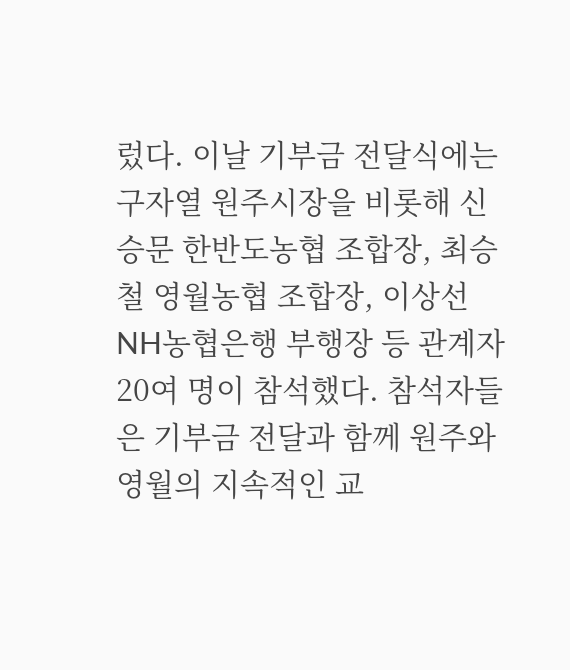렀다. 이날 기부금 전달식에는 구자열 원주시장을 비롯해 신승문 한반도농협 조합장, 최승철 영월농협 조합장, 이상선 NH농협은행 부행장 등 관계자 20여 명이 참석했다. 참석자들은 기부금 전달과 함께 원주와 영월의 지속적인 교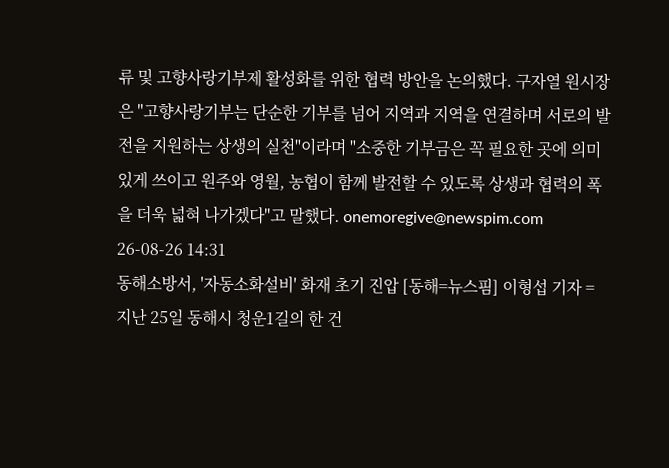류 및 고향사랑기부제 활성화를 위한 협력 방안을 논의했다. 구자열 원시장은 "고향사랑기부는 단순한 기부를 넘어 지역과 지역을 연결하며 서로의 발전을 지원하는 상생의 실천"이라며 "소중한 기부금은 꼭 필요한 곳에 의미 있게 쓰이고 원주와 영월, 농협이 함께 발전할 수 있도록 상생과 협력의 폭을 더욱 넓혀 나가겠다"고 말했다. onemoregive@newspim.com 26-08-26 14:31
동해소방서, '자동소화설비' 화재 초기 진압 [동해=뉴스핌] 이형섭 기자 = 지난 25일 동해시 청운1길의 한 건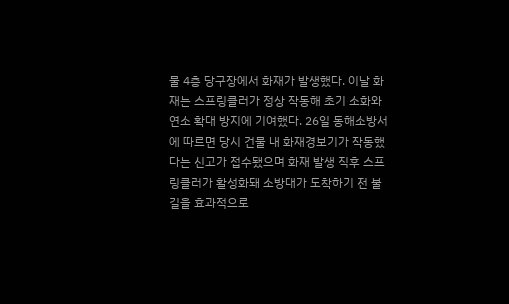물 4층 당구장에서 화재가 발생했다. 이날 화재는 스프링클러가 정상 작동해 초기 소화와 연소 확대 방지에 기여했다. 26일 동해소방서에 따르면 당시 건물 내 화재경보기가 작동했다는 신고가 접수됐으며 화재 발생 직후 스프링클러가 활성화돼 소방대가 도착하기 전 불길을 효과적으로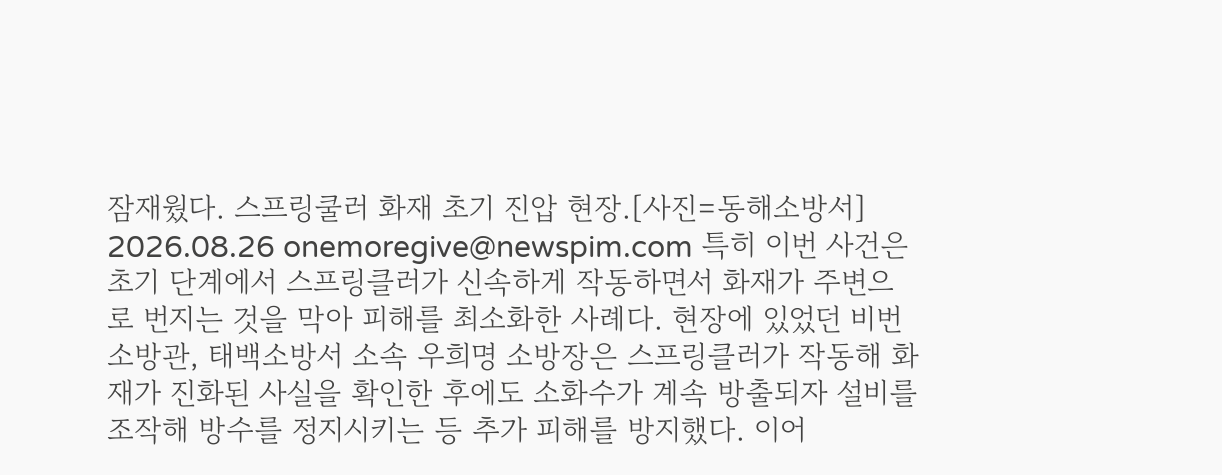잠재웠다. 스프링쿨러 화재 초기 진압 현장.[사진=동해소방서] 2026.08.26 onemoregive@newspim.com 특히 이번 사건은 초기 단계에서 스프링클러가 신속하게 작동하면서 화재가 주변으로 번지는 것을 막아 피해를 최소화한 사례다. 현장에 있었던 비번 소방관, 태백소방서 소속 우희명 소방장은 스프링클러가 작동해 화재가 진화된 사실을 확인한 후에도 소화수가 계속 방출되자 설비를 조작해 방수를 정지시키는 등 추가 피해를 방지했다. 이어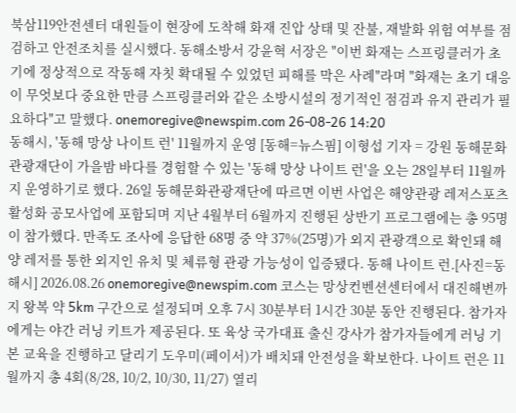북삼119안전센터 대원들이 현장에 도착해 화재 진압 상태 및 잔불, 재발화 위험 여부를 점검하고 안전조치를 실시했다. 동해소방서 강윤혁 서장은 "이번 화재는 스프링클러가 초기에 정상적으로 작동해 자칫 확대될 수 있었던 피해를 막은 사례"라며 "화재는 초기 대응이 무엇보다 중요한 만큼 스프링클러와 같은 소방시설의 정기적인 점검과 유지 관리가 필요하다"고 말했다. onemoregive@newspim.com 26-08-26 14:20
동해시, '동해 망상 나이트 런' 11월까지 운영 [동해=뉴스핌] 이형섭 기자 = 강원 동해문화관광재단이 가을밤 바다를 경험할 수 있는 '동해 망상 나이트 런'을 오는 28일부터 11월까지 운영하기로 했다. 26일 동해문화관광재단에 따르면 이번 사업은 해양관광 레저스포츠 활성화 공모사업에 포함되며 지난 4월부터 6월까지 진행된 상반기 프로그램에는 총 95명이 참가했다. 만족도 조사에 응답한 68명 중 약 37%(25명)가 외지 관광객으로 확인돼 해양 레저를 통한 외지인 유치 및 체류형 관광 가능성이 입증됐다. 동해 나이트 런.[사진=동해시] 2026.08.26 onemoregive@newspim.com 코스는 망상컨벤션센터에서 대진해변까지 왕복 약 5km 구간으로 설정되며 오후 7시 30분부터 1시간 30분 동안 진행된다. 참가자에게는 야간 러닝 키트가 제공된다. 또 육상 국가대표 출신 강사가 참가자들에게 러닝 기본 교육을 진행하고 달리기 도우미(페이서)가 배치돼 안전성을 확보한다. 나이트 런은 11월까지 총 4회(8/28, 10/2, 10/30, 11/27) 열리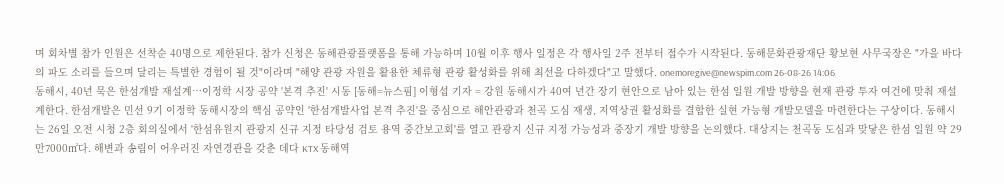며 회차별 참가 인원은 선착순 40명으로 제한된다. 참가 신청은 동해관광플랫폼을 통해 가능하며 10월 이후 행사 일정은 각 행사일 2주 전부터 접수가 시작된다. 동해문화관광재단 황보현 사무국장은 "가을 바다의 파도 소리를 들으며 달리는 특별한 경험이 될 것"이라며 "해양 관광 자원을 활용한 체류형 관광 활성화를 위해 최선을 다하겠다"고 말했다. onemoregive@newspim.com 26-08-26 14:06
동해시, 40년 묵은 한섬개발 재설계…이정학 시장 공약 '본격 추진' 시동 [동해=뉴스핌] 이형섭 기자 = 강원 동해시가 40여 년간 장기 현안으로 남아 있는 한섬 일원 개발 방향을 현재 관광 투자 여건에 맞춰 재설계한다. 한섬개발은 민선 9기 이정학 동해시장의 핵심 공약인 '한섬개발사업 본격 추진'을 중심으로 해안관광과 천곡 도심 재생, 지역상권 활성화를 결합한 실현 가능형 개발모델을 마련한다는 구상이다. 동해시는 26일 오전 시청 2층 회의실에서 '한섬유원지 관광지 신규 지정 타당성 검토 용역 중간보고회'를 열고 관광지 신규 지정 가능성과 중장기 개발 방향을 논의했다. 대상지는 천곡동 도심과 맞닿은 한섬 일원 약 29만7000㎡다. 해변과 송림이 어우러진 자연경관을 갖춘 데다 KTX 동해역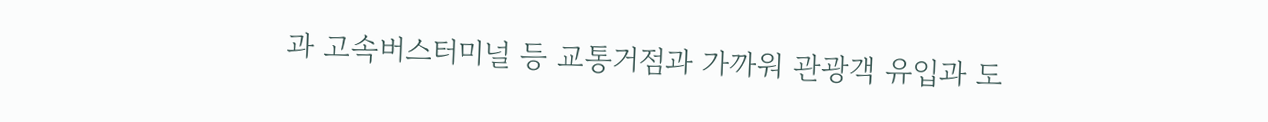과 고속버스터미널 등 교통거점과 가까워 관광객 유입과 도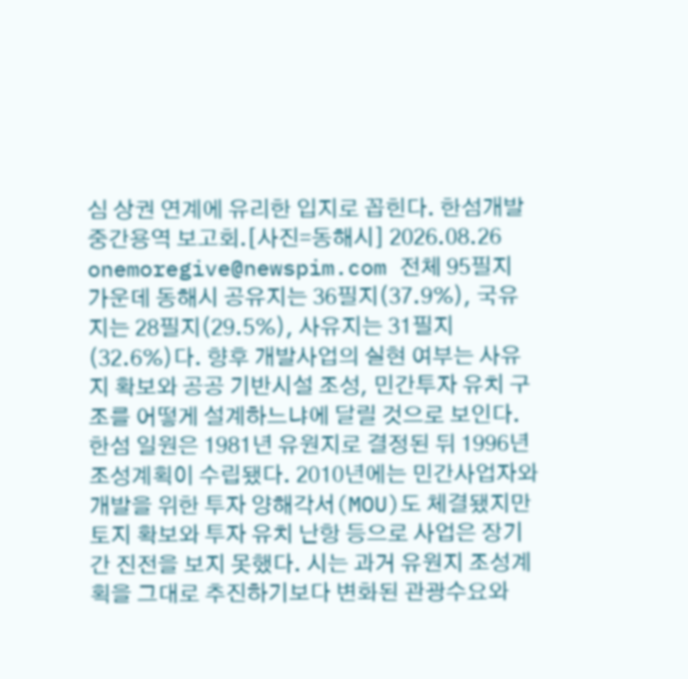심 상권 연계에 유리한 입지로 꼽힌다. 한섬개발 중간용역 보고회.[사진=동해시] 2026.08.26 onemoregive@newspim.com 전체 95필지 가운데 동해시 공유지는 36필지(37.9%), 국유지는 28필지(29.5%), 사유지는 31필지(32.6%)다. 향후 개발사업의 실현 여부는 사유지 확보와 공공 기반시설 조성, 민간투자 유치 구조를 어떻게 설계하느냐에 달릴 것으로 보인다. 한섬 일원은 1981년 유원지로 결정된 뒤 1996년 조성계획이 수립됐다. 2010년에는 민간사업자와 개발을 위한 투자 양해각서(MOU)도 체결됐지만 토지 확보와 투자 유치 난항 등으로 사업은 장기간 진전을 보지 못했다. 시는 과거 유원지 조성계획을 그대로 추진하기보다 변화된 관광수요와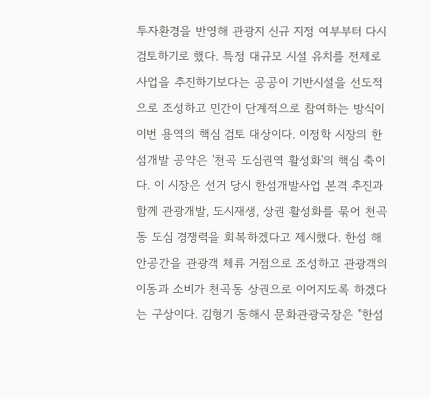투자환경을 반영해 관광지 신규 지정 여부부터 다시 검토하기로 했다. 특정 대규모 시설 유치를 전제로 사업을 추진하기보다는 공공이 기반시설을 선도적으로 조성하고 민간이 단계적으로 참여하는 방식이 이번 용역의 핵심 검토 대상이다. 이정학 시장의 한섬개발 공약은 '천곡 도심권역 활성화'의 핵심 축이다. 이 시장은 선거 당시 한섬개발사업 본격 추진과 함께 관광개발, 도시재생, 상권 활성화를 묶어 천곡동 도심 경쟁력을 회복하겠다고 제시했다. 한섬 해안공간을 관광객 체류 거점으로 조성하고 관광객의 이동과 소비가 천곡동 상권으로 이어지도록 하겠다는 구상이다. 김형기 동해시 문화관광국장은 "한섬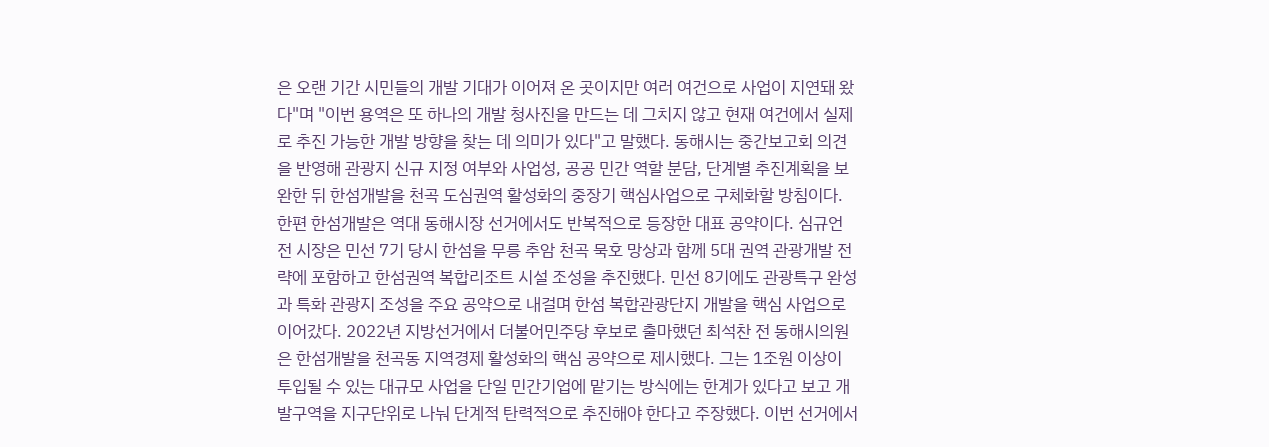은 오랜 기간 시민들의 개발 기대가 이어져 온 곳이지만 여러 여건으로 사업이 지연돼 왔다"며 "이번 용역은 또 하나의 개발 청사진을 만드는 데 그치지 않고 현재 여건에서 실제로 추진 가능한 개발 방향을 찾는 데 의미가 있다"고 말했다. 동해시는 중간보고회 의견을 반영해 관광지 신규 지정 여부와 사업성, 공공 민간 역할 분담, 단계별 추진계획을 보완한 뒤 한섬개발을 천곡 도심권역 활성화의 중장기 핵심사업으로 구체화할 방침이다. 한편 한섬개발은 역대 동해시장 선거에서도 반복적으로 등장한 대표 공약이다. 심규언 전 시장은 민선 7기 당시 한섬을 무릉 추암 천곡 묵호 망상과 함께 5대 권역 관광개발 전략에 포함하고 한섬권역 복합리조트 시설 조성을 추진했다. 민선 8기에도 관광특구 완성과 특화 관광지 조성을 주요 공약으로 내걸며 한섬 복합관광단지 개발을 핵심 사업으로 이어갔다. 2022년 지방선거에서 더불어민주당 후보로 출마했던 최석찬 전 동해시의원은 한섬개발을 천곡동 지역경제 활성화의 핵심 공약으로 제시했다. 그는 1조원 이상이 투입될 수 있는 대규모 사업을 단일 민간기업에 맡기는 방식에는 한계가 있다고 보고 개발구역을 지구단위로 나눠 단계적 탄력적으로 추진해야 한다고 주장했다. 이번 선거에서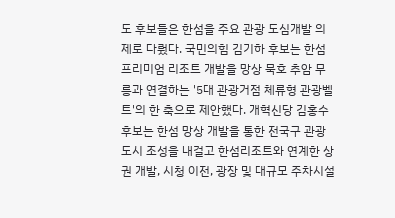도 후보들은 한섬을 주요 관광 도심개발 의제로 다뤘다. 국민의힘 김기하 후보는 한섬 프리미엄 리조트 개발을 망상 묵호 추암 무릉과 연결하는 '5대 관광거점 체류형 관광벨트'의 한 축으로 제안했다. 개혁신당 김홍수 후보는 한섬 망상 개발을 통한 전국구 관광도시 조성을 내걸고 한섬리조트와 연계한 상권 개발, 시청 이전, 광장 및 대규모 주차시설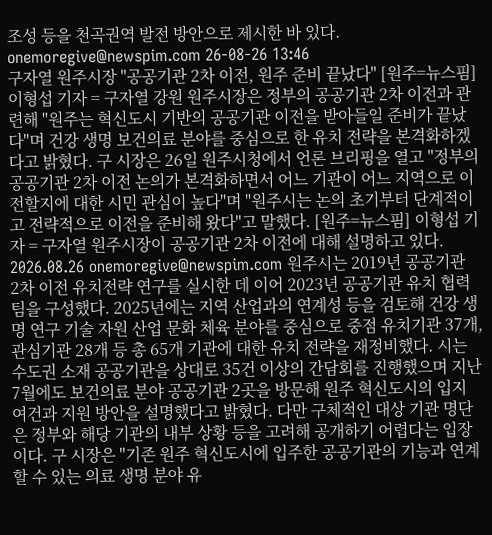조성 등을 천곡권역 발전 방안으로 제시한 바 있다. onemoregive@newspim.com 26-08-26 13:46
구자열 원주시장 "공공기관 2차 이전, 원주 준비 끝났다" [원주=뉴스핌] 이형섭 기자 = 구자열 강원 원주시장은 정부의 공공기관 2차 이전과 관련해 "원주는 혁신도시 기반의 공공기관 이전을 받아들일 준비가 끝났다"며 건강 생명 보건의료 분야를 중심으로 한 유치 전략을 본격화하겠다고 밝혔다. 구 시장은 26일 원주시청에서 언론 브리핑을 열고 "정부의 공공기관 2차 이전 논의가 본격화하면서 어느 기관이 어느 지역으로 이전할지에 대한 시민 관심이 높다"며 "원주시는 논의 초기부터 단계적이고 전략적으로 이전을 준비해 왔다"고 말했다. [원주=뉴스핌] 이형섭 기자 = 구자열 원주시장이 공공기관 2차 이전에 대해 설명하고 있다. 2026.08.26 onemoregive@newspim.com 원주시는 2019년 공공기관 2차 이전 유치전략 연구를 실시한 데 이어 2023년 공공기관 유치 협력팀을 구성했다. 2025년에는 지역 산업과의 연계성 등을 검토해 건강 생명 연구 기술 자원 산업 문화 체육 분야를 중심으로 중점 유치기관 37개, 관심기관 28개 등 총 65개 기관에 대한 유치 전략을 재정비했다. 시는 수도권 소재 공공기관을 상대로 35건 이상의 간담회를 진행했으며 지난 7월에도 보건의료 분야 공공기관 2곳을 방문해 원주 혁신도시의 입지 여건과 지원 방안을 설명했다고 밝혔다. 다만 구체적인 대상 기관 명단은 정부와 해당 기관의 내부 상황 등을 고려해 공개하기 어렵다는 입장이다. 구 시장은 "기존 원주 혁신도시에 입주한 공공기관의 기능과 연계할 수 있는 의료 생명 분야 유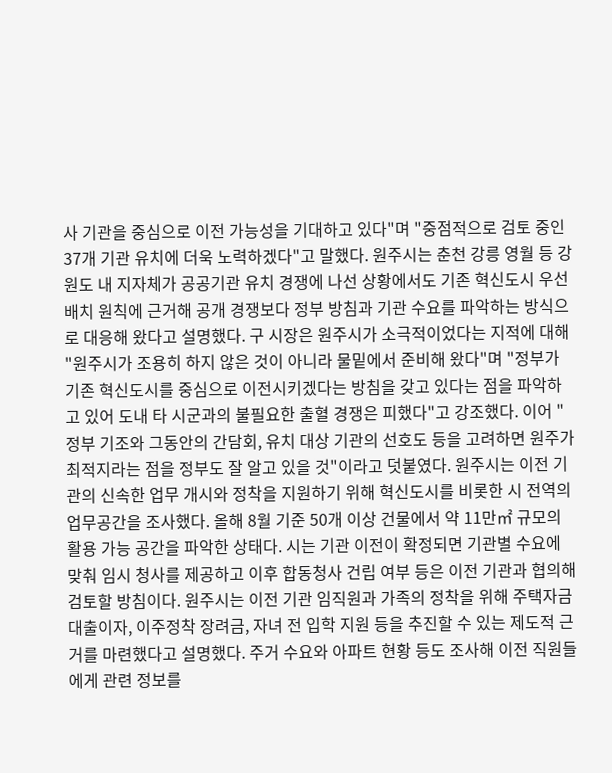사 기관을 중심으로 이전 가능성을 기대하고 있다"며 "중점적으로 검토 중인 37개 기관 유치에 더욱 노력하겠다"고 말했다. 원주시는 춘천 강릉 영월 등 강원도 내 지자체가 공공기관 유치 경쟁에 나선 상황에서도 기존 혁신도시 우선 배치 원칙에 근거해 공개 경쟁보다 정부 방침과 기관 수요를 파악하는 방식으로 대응해 왔다고 설명했다. 구 시장은 원주시가 소극적이었다는 지적에 대해 "원주시가 조용히 하지 않은 것이 아니라 물밑에서 준비해 왔다"며 "정부가 기존 혁신도시를 중심으로 이전시키겠다는 방침을 갖고 있다는 점을 파악하고 있어 도내 타 시군과의 불필요한 출혈 경쟁은 피했다"고 강조했다. 이어 "정부 기조와 그동안의 간담회, 유치 대상 기관의 선호도 등을 고려하면 원주가 최적지라는 점을 정부도 잘 알고 있을 것"이라고 덧붙였다. 원주시는 이전 기관의 신속한 업무 개시와 정착을 지원하기 위해 혁신도시를 비롯한 시 전역의 업무공간을 조사했다. 올해 8월 기준 50개 이상 건물에서 약 11만㎡ 규모의 활용 가능 공간을 파악한 상태다. 시는 기관 이전이 확정되면 기관별 수요에 맞춰 임시 청사를 제공하고 이후 합동청사 건립 여부 등은 이전 기관과 협의해 검토할 방침이다. 원주시는 이전 기관 임직원과 가족의 정착을 위해 주택자금 대출이자, 이주정착 장려금, 자녀 전 입학 지원 등을 추진할 수 있는 제도적 근거를 마련했다고 설명했다. 주거 수요와 아파트 현황 등도 조사해 이전 직원들에게 관련 정보를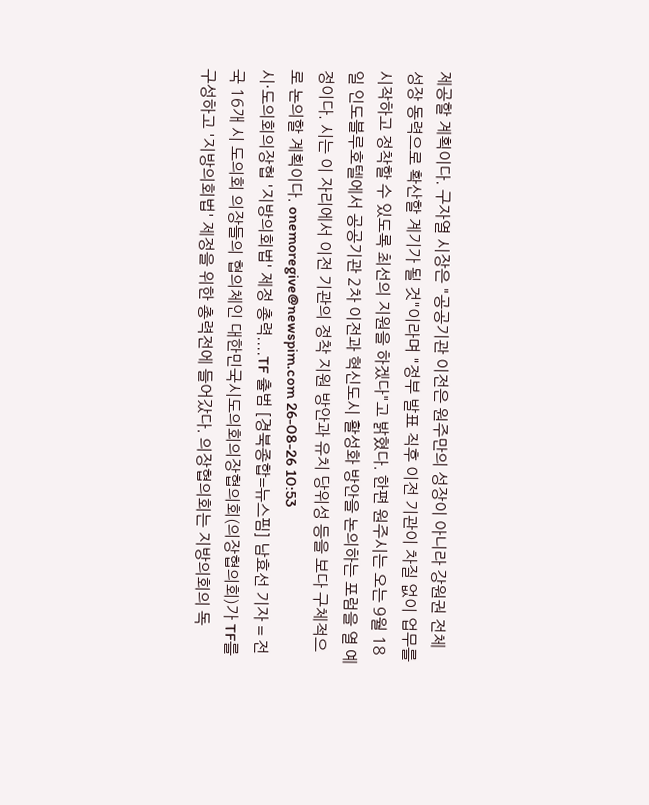제공할 계획이다. 구자열 시장은 "공공기관 이전은 원주만의 성장이 아니라 강원권 전체 성장 동력으로 확산할 계기가 될 것"이라며 "정부 발표 직후 이전 기관이 차질 없이 업무를 시작하고 정착할 수 있도록 최선의 지원을 하겠다"고 밝혔다. 한편 원주시는 오는 9월 18일 인도블루호텔에서 공공기관 2차 이전과 혁신도시 활성화 방안을 논의하는 포럼을 열 예정이다. 시는 이 자리에서 이전 기관의 정착 지원 방안과 유치 당위성 등을 보다 구체적으로 논의할 계획이다. onemoregive@newspim.com 26-08-26 10:53
시·도의회의장협 '지방의회법' 제정 총력....TF 출범 [경북종합=뉴스핌] 남효선 기자 = 전국 16개 시 도의회 의장들의 협의체인 대한민국시도의회의장협의회(의장협의회)가 TF를 구성하고 '지방의회법' 제정을 위한 총력전에 들어갔다. 의장협의회는 지방의회의 독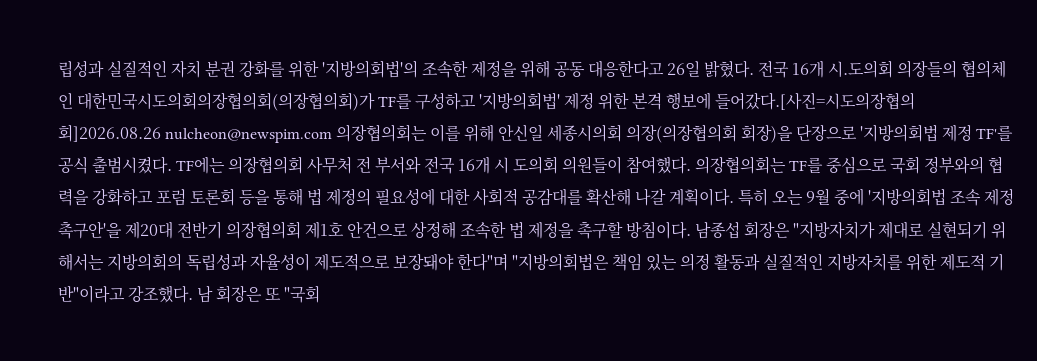립성과 실질적인 자치 분권 강화를 위한 '지방의회법'의 조속한 제정을 위해 공동 대응한다고 26일 밝혔다. 전국 16개 시.도의회 의장들의 협의체인 대한민국시도의회의장협의회(의장협의회)가 TF를 구성하고 '지방의회법' 제정 위한 본격 행보에 들어갔다.[사진=시도의장협의회]2026.08.26 nulcheon@newspim.com 의장협의회는 이를 위해 안신일 세종시의회 의장(의장협의회 회장)을 단장으로 '지방의회법 제정 TF'를 공식 출범시켰다. TF에는 의장협의회 사무처 전 부서와 전국 16개 시 도의회 의원들이 참여했다. 의장협의회는 TF를 중심으로 국회 정부와의 협력을 강화하고 포럼 토론회 등을 통해 법 제정의 필요성에 대한 사회적 공감대를 확산해 나갈 계획이다. 특히 오는 9월 중에 '지방의회법 조속 제정 촉구안'을 제20대 전반기 의장협의회 제1호 안건으로 상정해 조속한 법 제정을 촉구할 방침이다. 남종섭 회장은 "지방자치가 제대로 실현되기 위해서는 지방의회의 독립성과 자율성이 제도적으로 보장돼야 한다"며 "지방의회법은 책임 있는 의정 활동과 실질적인 지방자치를 위한 제도적 기반"이라고 강조했다. 남 회장은 또 "국회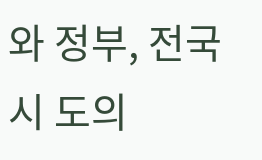와 정부, 전국 시 도의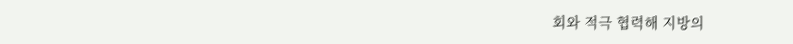회와 적극 협력해 지방의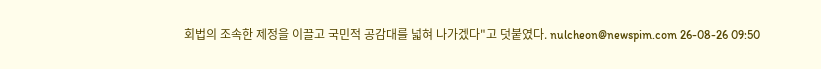회법의 조속한 제정을 이끌고 국민적 공감대를 넓혀 나가겠다"고 덧붙였다. nulcheon@newspim.com 26-08-26 09:50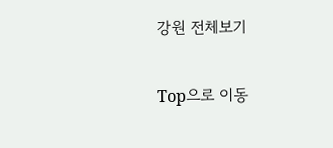강원 전체보기

Top으로 이동